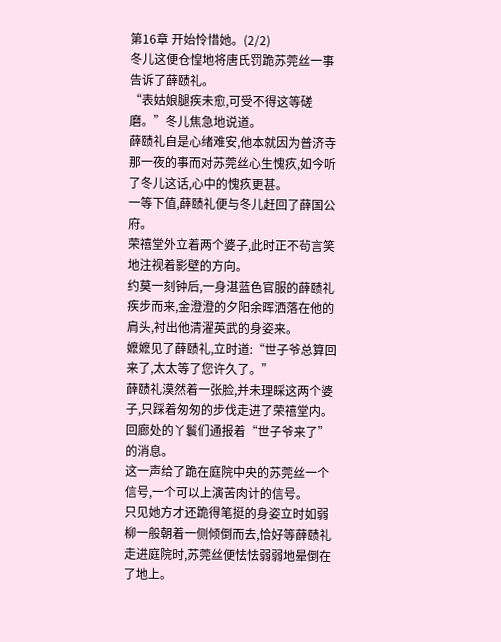第16章 开始怜惜她。(2/2)
冬儿这便仓惶地将唐氏罚跪苏莞丝一事告诉了薛赜礼。
“表姑娘腿疾未愈,可受不得这等磋磨。”冬儿焦急地说道。
薛赜礼自是心绪难安,他本就因为普济寺那一夜的事而对苏莞丝心生愧疚,如今听了冬儿这话,心中的愧疚更甚。
一等下值,薛赜礼便与冬儿赶回了薛国公府。
荣禧堂外立着两个婆子,此时正不茍言笑地注视着影壁的方向。
约莫一刻钟后,一身湛蓝色官服的薛赜礼疾步而来,金澄澄的夕阳余晖洒落在他的肩头,衬出他清濯英武的身姿来。
嬷嬷见了薛赜礼,立时道:“世子爷总算回来了,太太等了您许久了。”
薛赜礼漠然着一张脸,并未理睬这两个婆子,只踩着匆匆的步伐走进了荣禧堂内。
回廊处的丫鬟们通报着“世子爷来了”的消息。
这一声给了跪在庭院中央的苏莞丝一个信号,一个可以上演苦肉计的信号。
只见她方才还跪得笔挺的身姿立时如弱柳一般朝着一侧倾倒而去,恰好等薛赜礼走进庭院时,苏莞丝便怯怯弱弱地晕倒在了地上。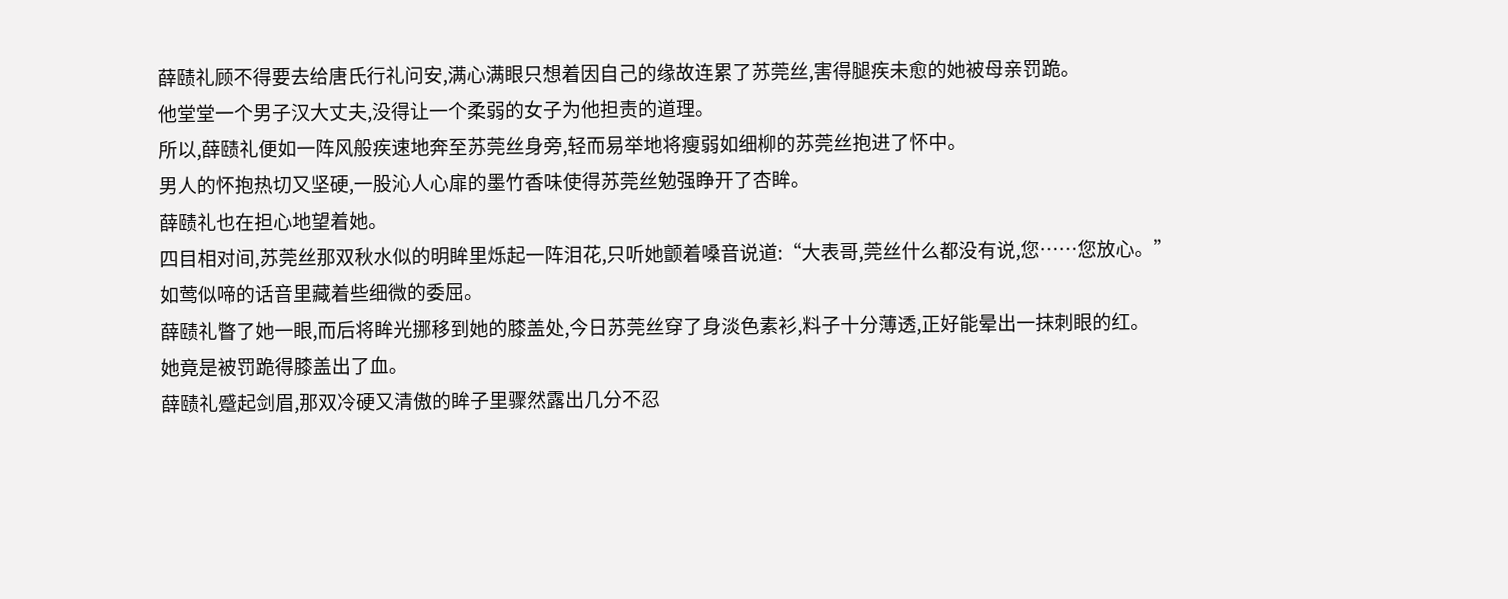薛赜礼顾不得要去给唐氏行礼问安,满心满眼只想着因自己的缘故连累了苏莞丝,害得腿疾未愈的她被母亲罚跪。
他堂堂一个男子汉大丈夫,没得让一个柔弱的女子为他担责的道理。
所以,薛赜礼便如一阵风般疾速地奔至苏莞丝身旁,轻而易举地将瘦弱如细柳的苏莞丝抱进了怀中。
男人的怀抱热切又坚硬,一股沁人心扉的墨竹香味使得苏莞丝勉强睁开了杏眸。
薛赜礼也在担心地望着她。
四目相对间,苏莞丝那双秋水似的明眸里烁起一阵泪花,只听她颤着嗓音说道:“大表哥,莞丝什么都没有说,您……您放心。”
如莺似啼的话音里藏着些细微的委屈。
薛赜礼瞥了她一眼,而后将眸光挪移到她的膝盖处,今日苏莞丝穿了身淡色素衫,料子十分薄透,正好能晕出一抹刺眼的红。
她竟是被罚跪得膝盖出了血。
薛赜礼蹙起剑眉,那双冷硬又清傲的眸子里骤然露出几分不忍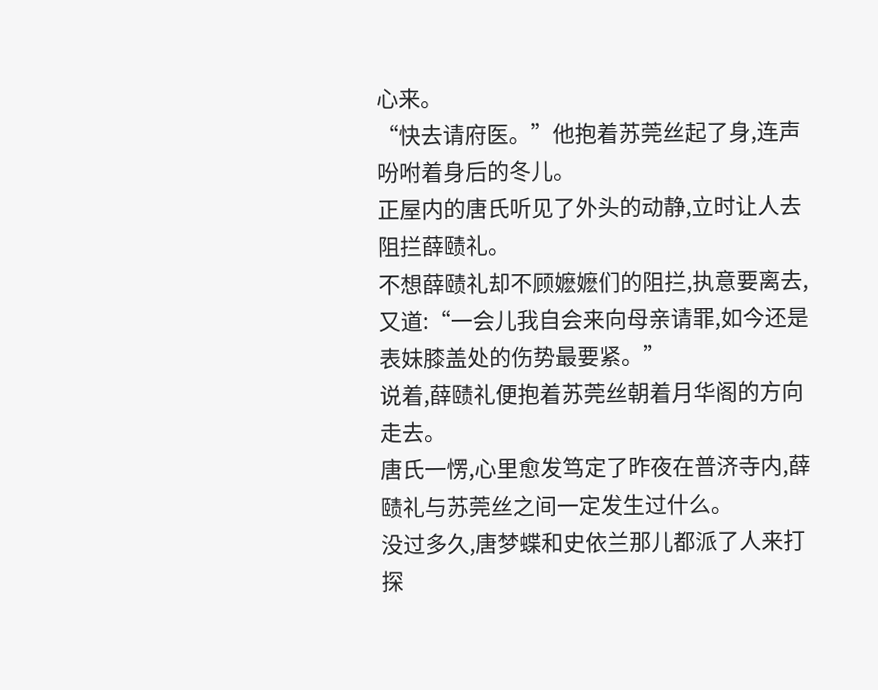心来。
“快去请府医。”他抱着苏莞丝起了身,连声吩咐着身后的冬儿。
正屋内的唐氏听见了外头的动静,立时让人去阻拦薛赜礼。
不想薛赜礼却不顾嬷嬷们的阻拦,执意要离去,又道:“一会儿我自会来向母亲请罪,如今还是表妹膝盖处的伤势最要紧。”
说着,薛赜礼便抱着苏莞丝朝着月华阁的方向走去。
唐氏一愣,心里愈发笃定了昨夜在普济寺内,薛赜礼与苏莞丝之间一定发生过什么。
没过多久,唐梦蝶和史依兰那儿都派了人来打探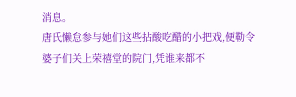消息。
唐氏懒怠参与她们这些拈酸吃醋的小把戏,便勒令婆子们关上荣禧堂的院门,凭谁来都不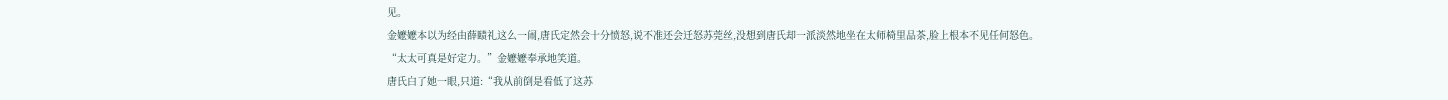见。
金嬷嬷本以为经由薛赜礼这么一闹,唐氏定然会十分愤怒,说不准还会迁怒苏莞丝,没想到唐氏却一派淡然地坐在太师椅里品茶,脸上根本不见任何怒色。
“太太可真是好定力。”金嬷嬷奉承地笑道。
唐氏白了她一眼,只道:“我从前倒是看低了这苏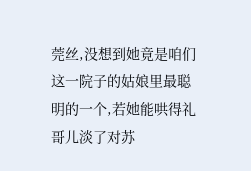莞丝,没想到她竟是咱们这一院子的姑娘里最聪明的一个,若她能哄得礼哥儿淡了对苏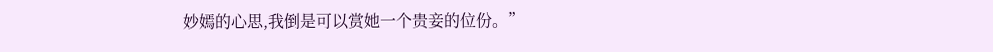妙嫣的心思,我倒是可以赏她一个贵妾的位份。”